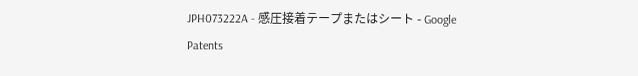JPH073222A - 感圧接着テープまたはシート - Google Patents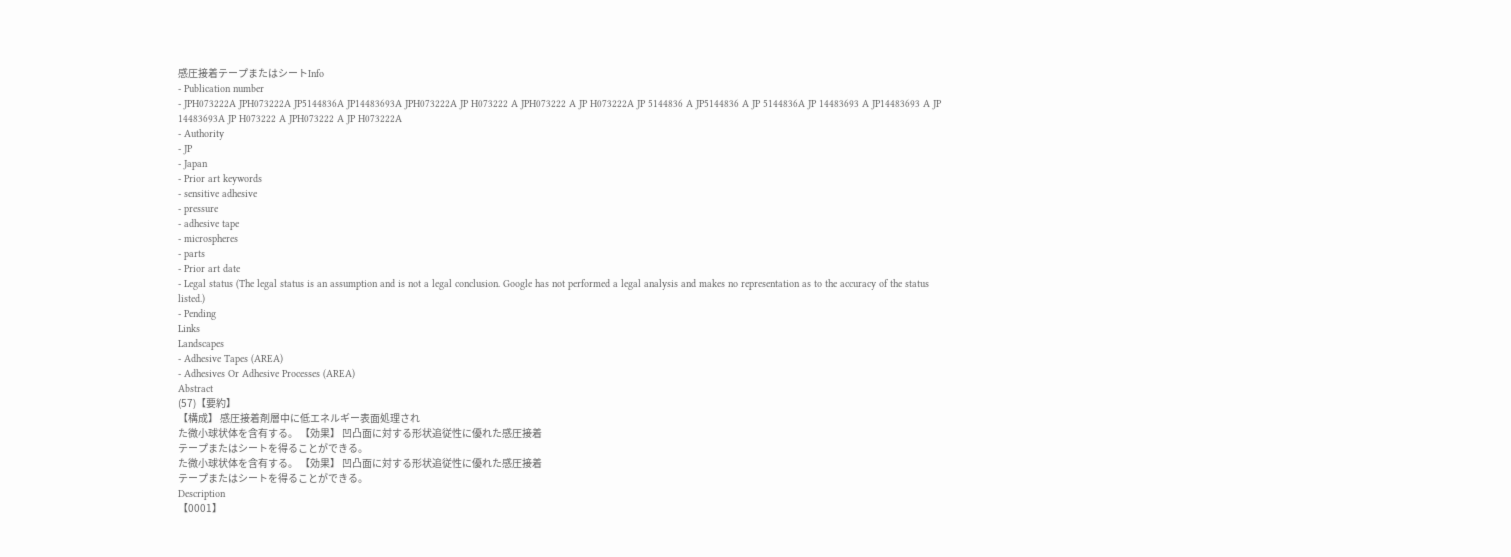感圧接着テープまたはシートInfo
- Publication number
- JPH073222A JPH073222A JP5144836A JP14483693A JPH073222A JP H073222 A JPH073222 A JP H073222A JP 5144836 A JP5144836 A JP 5144836A JP 14483693 A JP14483693 A JP 14483693A JP H073222 A JPH073222 A JP H073222A
- Authority
- JP
- Japan
- Prior art keywords
- sensitive adhesive
- pressure
- adhesive tape
- microspheres
- parts
- Prior art date
- Legal status (The legal status is an assumption and is not a legal conclusion. Google has not performed a legal analysis and makes no representation as to the accuracy of the status listed.)
- Pending
Links
Landscapes
- Adhesive Tapes (AREA)
- Adhesives Or Adhesive Processes (AREA)
Abstract
(57)【要約】
【構成】 感圧接着剤層中に低エネルギー表面処理され
た微小球状体を含有する。 【効果】 凹凸面に対する形状追従性に優れた感圧接着
テープまたはシートを得ることができる。
た微小球状体を含有する。 【効果】 凹凸面に対する形状追従性に優れた感圧接着
テープまたはシートを得ることができる。
Description
【0001】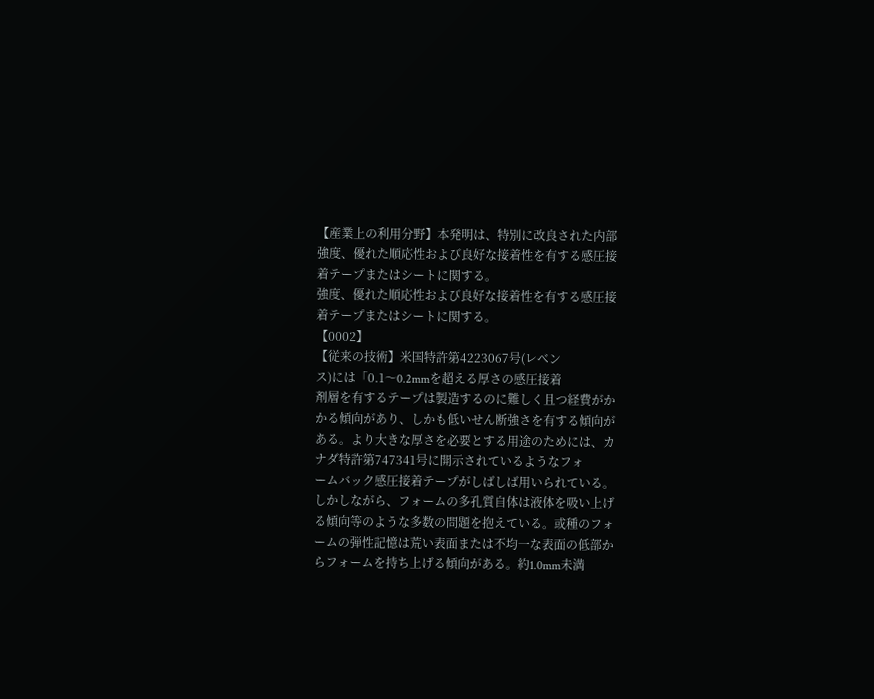【産業上の利用分野】本発明は、特別に改良された内部
強度、優れた順応性および良好な接着性を有する感圧接
着テープまたはシートに関する。
強度、優れた順応性および良好な接着性を有する感圧接
着テープまたはシートに関する。
【0002】
【従来の技術】米国特許第4223067号(レベン
ス)には「0.1〜0.2mmを超える厚さの感圧接着
剤層を有するテープは製造するのに難しく且つ経費がか
かる傾向があり、しかも低いせん断強さを有する傾向が
ある。より大きな厚さを必要とする用途のためには、カ
ナダ特許第747341号に開示されているようなフォ
ームバック感圧接着テープがしばしば用いられている。
しかしながら、フォームの多孔質自体は液体を吸い上げ
る傾向等のような多数の問題を抱えている。或種のフォ
ームの弾性記憶は荒い表面または不均一な表面の低部か
らフォームを持ち上げる傾向がある。約1.0mm未満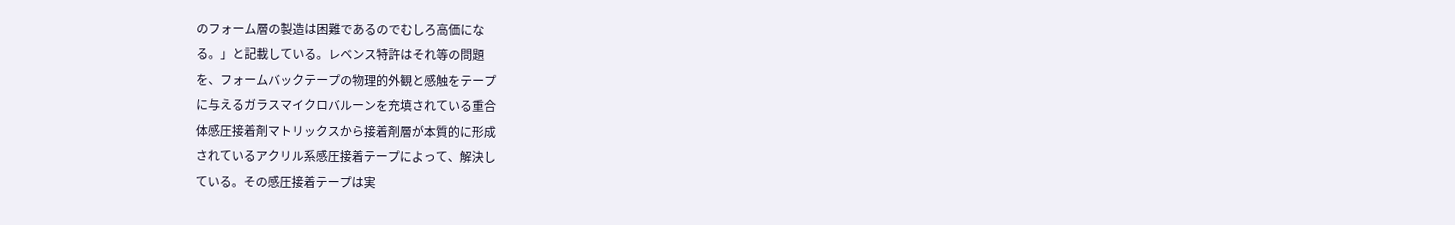のフォーム層の製造は困難であるのでむしろ高価にな
る。」と記載している。レベンス特許はそれ等の問題
を、フォームバックテープの物理的外観と感触をテープ
に与えるガラスマイクロバルーンを充填されている重合
体感圧接着剤マトリックスから接着剤層が本質的に形成
されているアクリル系感圧接着テープによって、解決し
ている。その感圧接着テープは実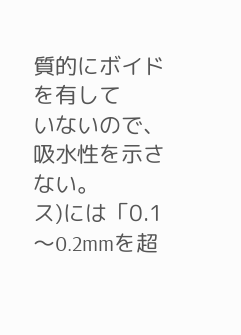質的にボイドを有して
いないので、吸水性を示さない。
ス)には「0.1〜0.2mmを超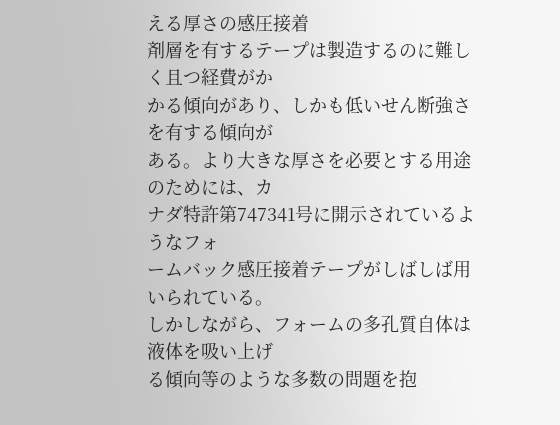える厚さの感圧接着
剤層を有するテープは製造するのに難しく且つ経費がか
かる傾向があり、しかも低いせん断強さを有する傾向が
ある。より大きな厚さを必要とする用途のためには、カ
ナダ特許第747341号に開示されているようなフォ
ームバック感圧接着テープがしばしば用いられている。
しかしながら、フォームの多孔質自体は液体を吸い上げ
る傾向等のような多数の問題を抱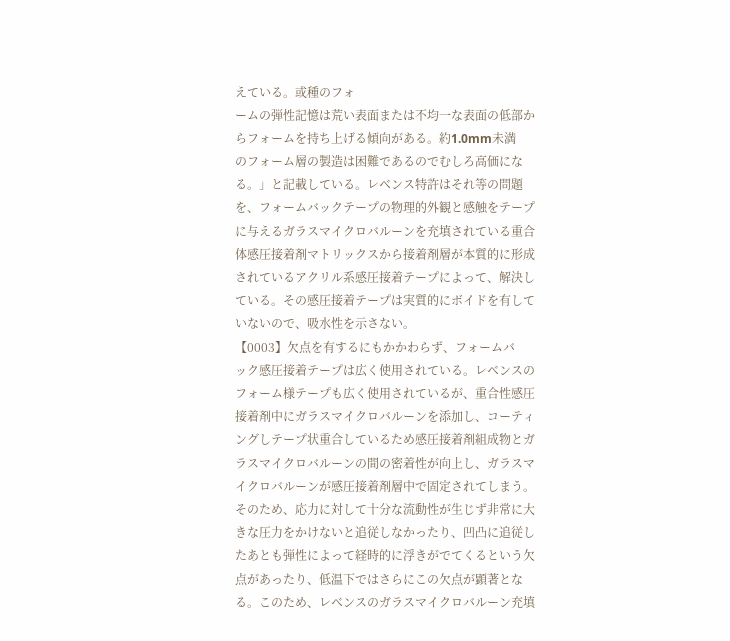えている。或種のフォ
ームの弾性記憶は荒い表面または不均一な表面の低部か
らフォームを持ち上げる傾向がある。約1.0mm未満
のフォーム層の製造は困難であるのでむしろ高価にな
る。」と記載している。レベンス特許はそれ等の問題
を、フォームバックテープの物理的外観と感触をテープ
に与えるガラスマイクロバルーンを充填されている重合
体感圧接着剤マトリックスから接着剤層が本質的に形成
されているアクリル系感圧接着テープによって、解決し
ている。その感圧接着テープは実質的にボイドを有して
いないので、吸水性を示さない。
【0003】欠点を有するにもかかわらず、フォームバ
ック感圧接着テープは広く使用されている。レベンスの
フォーム様テープも広く使用されているが、重合性感圧
接着剤中にガラスマイクロバルーンを添加し、コーティ
ングしテープ状重合しているため感圧接着剤組成物とガ
ラスマイクロバルーンの間の密着性が向上し、ガラスマ
イクロバルーンが感圧接着剤層中で固定されてしまう。
そのため、応力に対して十分な流動性が生じず非常に大
きな圧力をかけないと追従しなかったり、凹凸に追従し
たあとも弾性によって経時的に浮きがでてくるという欠
点があったり、低温下ではさらにこの欠点が顕著とな
る。このため、レベンスのガラスマイクロバルーン充填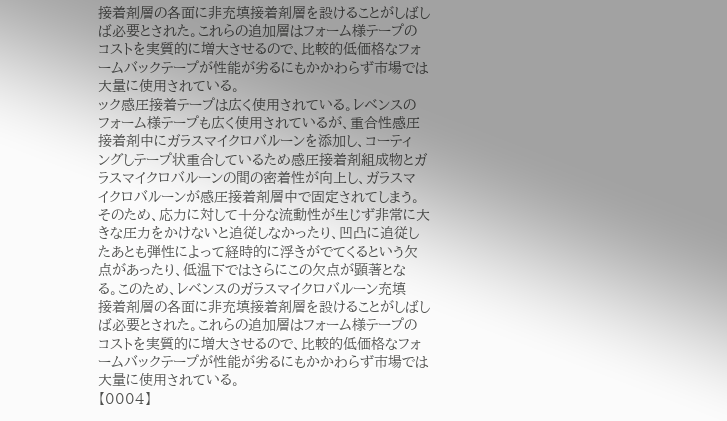接着剤層の各面に非充填接着剤層を設けることがしばし
ば必要とされた。これらの追加層はフォーム様テープの
コストを実質的に増大させるので、比較的低価格なフォ
ームバックテープが性能が劣るにもかかわらず市場では
大量に使用されている。
ック感圧接着テープは広く使用されている。レベンスの
フォーム様テープも広く使用されているが、重合性感圧
接着剤中にガラスマイクロバルーンを添加し、コーティ
ングしテープ状重合しているため感圧接着剤組成物とガ
ラスマイクロバルーンの間の密着性が向上し、ガラスマ
イクロバルーンが感圧接着剤層中で固定されてしまう。
そのため、応力に対して十分な流動性が生じず非常に大
きな圧力をかけないと追従しなかったり、凹凸に追従し
たあとも弾性によって経時的に浮きがでてくるという欠
点があったり、低温下ではさらにこの欠点が顕著とな
る。このため、レベンスのガラスマイクロバルーン充填
接着剤層の各面に非充填接着剤層を設けることがしばし
ば必要とされた。これらの追加層はフォーム様テープの
コストを実質的に増大させるので、比較的低価格なフォ
ームバックテープが性能が劣るにもかかわらず市場では
大量に使用されている。
【0004】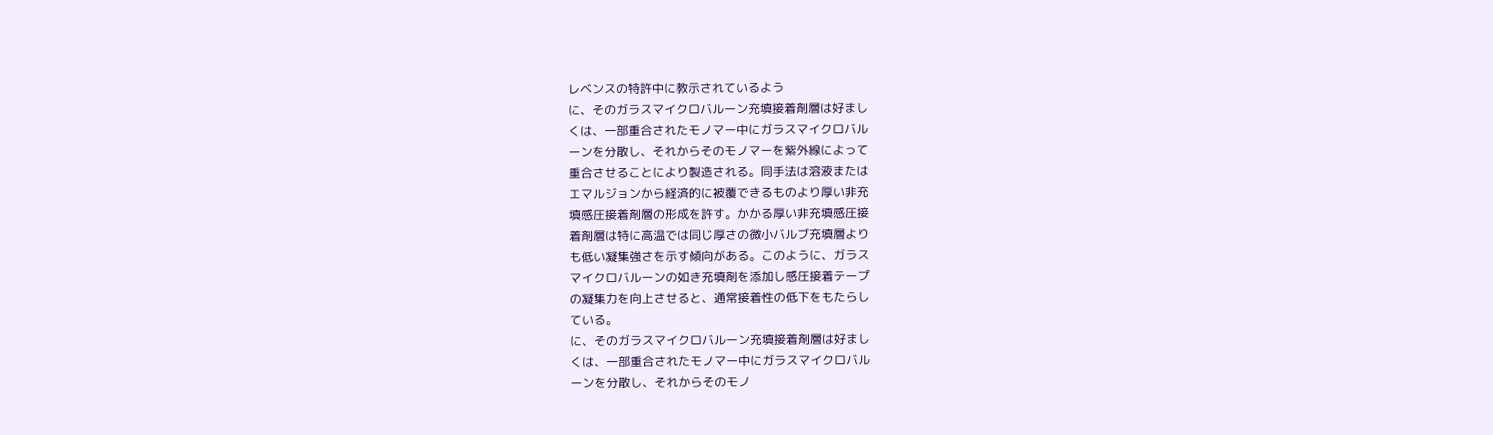レベンスの特許中に教示されているよう
に、そのガラスマイクロバルーン充填接着剤層は好まし
くは、一部重合されたモノマー中にガラスマイクロバル
ーンを分散し、それからそのモノマーを紫外線によって
重合させることにより製造される。同手法は溶液または
エマルジョンから経済的に被覆できるものより厚い非充
填感圧接着剤層の形成を許す。かかる厚い非充填感圧接
着剤層は特に高温では同じ厚さの微小バルブ充填層より
も低い凝集強さを示す傾向がある。このように、ガラス
マイクロバルーンの如き充填剤を添加し感圧接着テープ
の凝集力を向上させると、通常接着性の低下をもたらし
ている。
に、そのガラスマイクロバルーン充填接着剤層は好まし
くは、一部重合されたモノマー中にガラスマイクロバル
ーンを分散し、それからそのモノ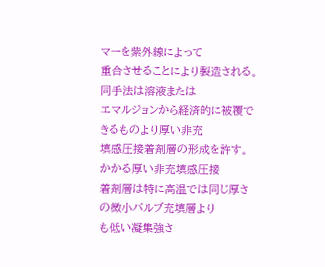マーを紫外線によって
重合させることにより製造される。同手法は溶液または
エマルジョンから経済的に被覆できるものより厚い非充
填感圧接着剤層の形成を許す。かかる厚い非充填感圧接
着剤層は特に高温では同じ厚さの微小バルブ充填層より
も低い凝集強さ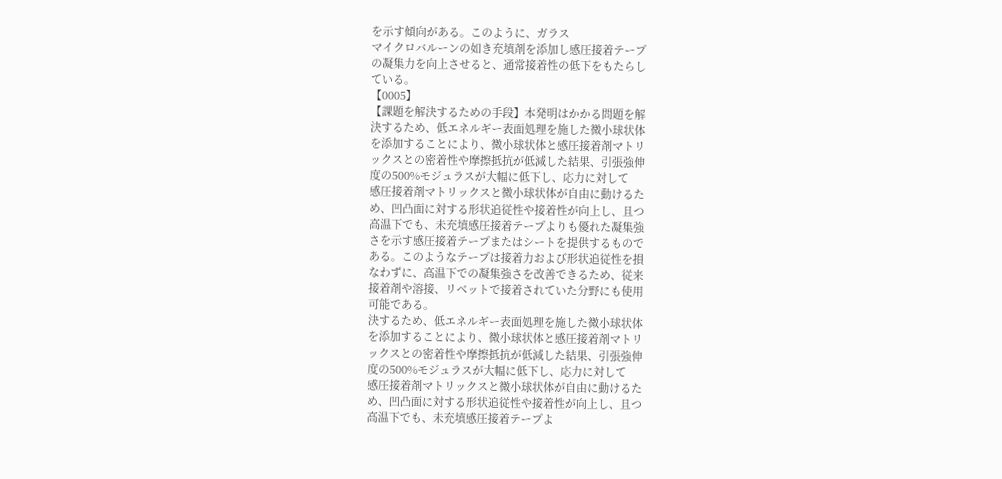を示す傾向がある。このように、ガラス
マイクロバルーンの如き充填剤を添加し感圧接着テープ
の凝集力を向上させると、通常接着性の低下をもたらし
ている。
【0005】
【課題を解決するための手段】本発明はかかる問題を解
決するため、低エネルギー表面処理を施した微小球状体
を添加することにより、微小球状体と感圧接着剤マトリ
ックスとの密着性や摩擦抵抗が低減した結果、引張強伸
度の500%モジュラスが大幅に低下し、応力に対して
感圧接着剤マトリックスと微小球状体が自由に動けるた
め、凹凸面に対する形状追従性や接着性が向上し、且つ
高温下でも、未充填感圧接着テープよりも優れた凝集強
さを示す感圧接着テープまたはシートを提供するもので
ある。このようなテープは接着力および形状追従性を損
なわずに、高温下での凝集強さを改善できるため、従来
接着剤や溶接、リベットで接着されていた分野にも使用
可能である。
決するため、低エネルギー表面処理を施した微小球状体
を添加することにより、微小球状体と感圧接着剤マトリ
ックスとの密着性や摩擦抵抗が低減した結果、引張強伸
度の500%モジュラスが大幅に低下し、応力に対して
感圧接着剤マトリックスと微小球状体が自由に動けるた
め、凹凸面に対する形状追従性や接着性が向上し、且つ
高温下でも、未充填感圧接着テープよ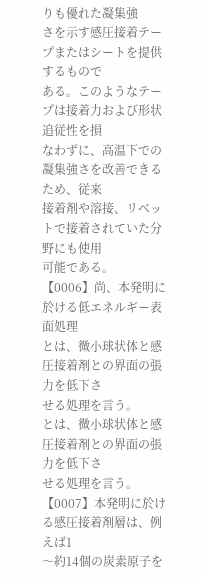りも優れた凝集強
さを示す感圧接着テープまたはシートを提供するもので
ある。このようなテープは接着力および形状追従性を損
なわずに、高温下での凝集強さを改善できるため、従来
接着剤や溶接、リベットで接着されていた分野にも使用
可能である。
【0006】尚、本発明に於ける低エネルギー表面処理
とは、微小球状体と感圧接着剤との界面の張力を低下さ
せる処理を言う。
とは、微小球状体と感圧接着剤との界面の張力を低下さ
せる処理を言う。
【0007】本発明に於ける感圧接着剤層は、例えば1
〜約14個の炭素原子を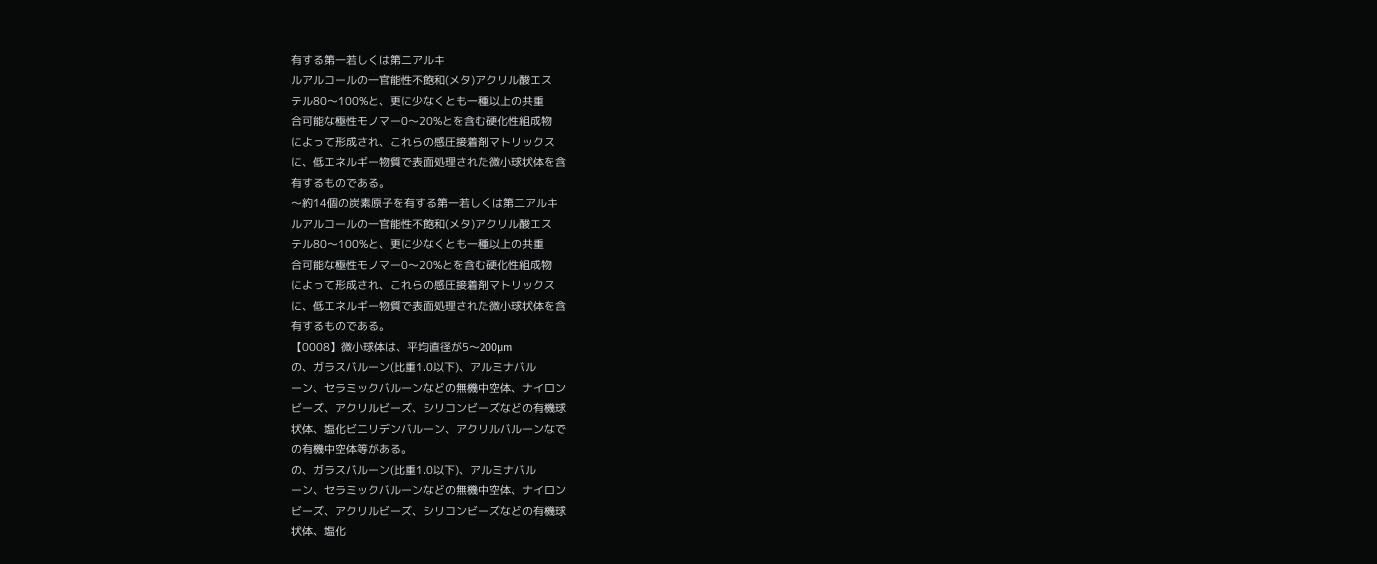有する第一若しくは第二アルキ
ルアルコールの一官能性不飽和(メタ)アクリル酸エス
テル80〜100%と、更に少なくとも一種以上の共重
合可能な極性モノマー0〜20%とを含む硬化性組成物
によって形成され、これらの感圧接着剤マトリックス
に、低エネルギー物質で表面処理された微小球状体を含
有するものである。
〜約14個の炭素原子を有する第一若しくは第二アルキ
ルアルコールの一官能性不飽和(メタ)アクリル酸エス
テル80〜100%と、更に少なくとも一種以上の共重
合可能な極性モノマー0〜20%とを含む硬化性組成物
によって形成され、これらの感圧接着剤マトリックス
に、低エネルギー物質で表面処理された微小球状体を含
有するものである。
【0008】微小球体は、平均直径が5〜200μm
の、ガラスバルーン(比重1.0以下)、アルミナバル
ーン、セラミックバルーンなどの無機中空体、ナイロン
ビーズ、アクリルビーズ、シリコンビーズなどの有機球
状体、塩化ビニリデンバルーン、アクリルバルーンなで
の有機中空体等がある。
の、ガラスバルーン(比重1.0以下)、アルミナバル
ーン、セラミックバルーンなどの無機中空体、ナイロン
ビーズ、アクリルビーズ、シリコンビーズなどの有機球
状体、塩化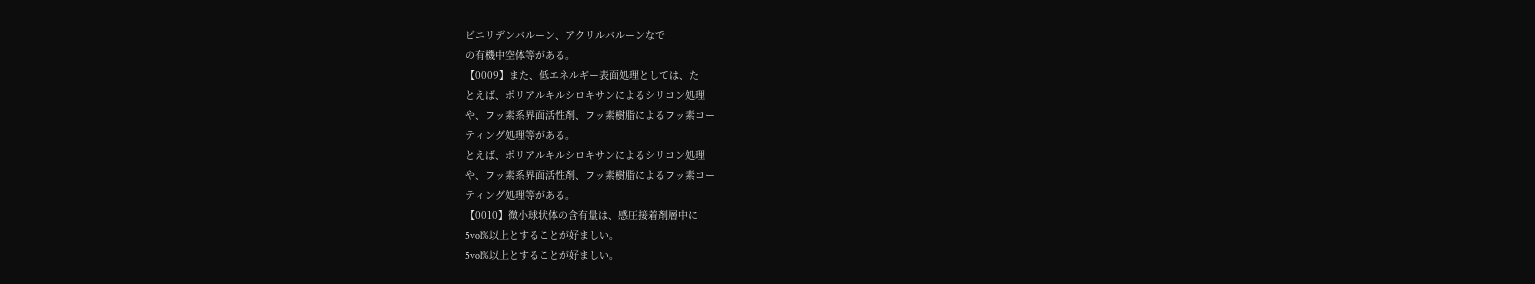ビニリデンバルーン、アクリルバルーンなで
の有機中空体等がある。
【0009】また、低エネルギー表面処理としては、た
とえば、ポリアルキルシロキサンによるシリコン処理
や、フッ素系界面活性剤、フッ素樹脂によるフッ素コー
ティング処理等がある。
とえば、ポリアルキルシロキサンによるシリコン処理
や、フッ素系界面活性剤、フッ素樹脂によるフッ素コー
ティング処理等がある。
【0010】微小球状体の含有量は、感圧接着剤層中に
5vol%以上とすることが好ましい。
5vol%以上とすることが好ましい。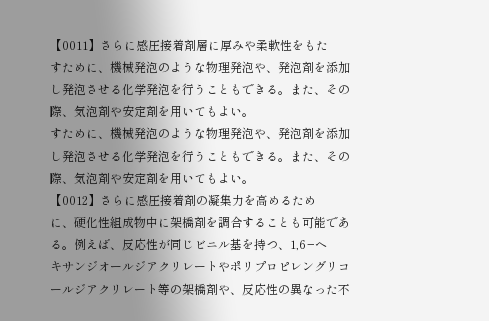【0011】さらに感圧接着剤層に厚みや柔軟性をもた
すために、機械発泡のような物理発泡や、発泡剤を添加
し発泡させる化学発泡を行うこともできる。また、その
際、気泡剤や安定剤を用いてもよい。
すために、機械発泡のような物理発泡や、発泡剤を添加
し発泡させる化学発泡を行うこともできる。また、その
際、気泡剤や安定剤を用いてもよい。
【0012】さらに感圧接着剤の凝集力を高めるため
に、硬化性組成物中に架橋剤を調合することも可能であ
る。例えば、反応性が同じビニル基を持つ、1,6−ヘ
キサンジオールジアクリレートやポリプロピレングリコ
ールジアクリレート等の架橋剤や、反応性の異なった不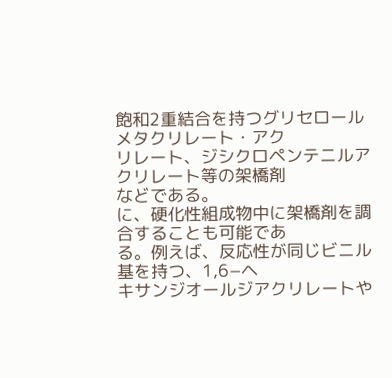飽和2重結合を持つグリセロールメタクリレート・アク
リレート、ジシクロペンテニルアクリレート等の架橋剤
などである。
に、硬化性組成物中に架橋剤を調合することも可能であ
る。例えば、反応性が同じビニル基を持つ、1,6−ヘ
キサンジオールジアクリレートや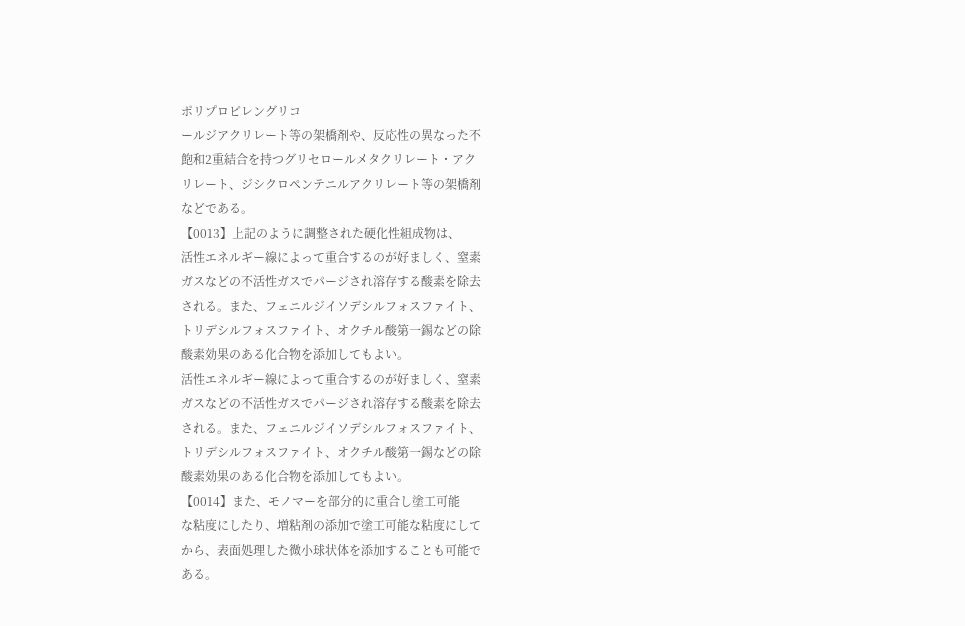ポリプロピレングリコ
ールジアクリレート等の架橋剤や、反応性の異なった不
飽和2重結合を持つグリセロールメタクリレート・アク
リレート、ジシクロペンテニルアクリレート等の架橋剤
などである。
【0013】上記のように調整された硬化性組成物は、
活性エネルギー線によって重合するのが好ましく、窒素
ガスなどの不活性ガスでパージされ溶存する酸素を除去
される。また、フェニルジイソデシルフォスファイト、
トリデシルフォスファイト、オクチル酸第一錫などの除
酸素効果のある化合物を添加してもよい。
活性エネルギー線によって重合するのが好ましく、窒素
ガスなどの不活性ガスでパージされ溶存する酸素を除去
される。また、フェニルジイソデシルフォスファイト、
トリデシルフォスファイト、オクチル酸第一錫などの除
酸素効果のある化合物を添加してもよい。
【0014】また、モノマーを部分的に重合し塗工可能
な粘度にしたり、増粘剤の添加で塗工可能な粘度にして
から、表面処理した微小球状体を添加することも可能で
ある。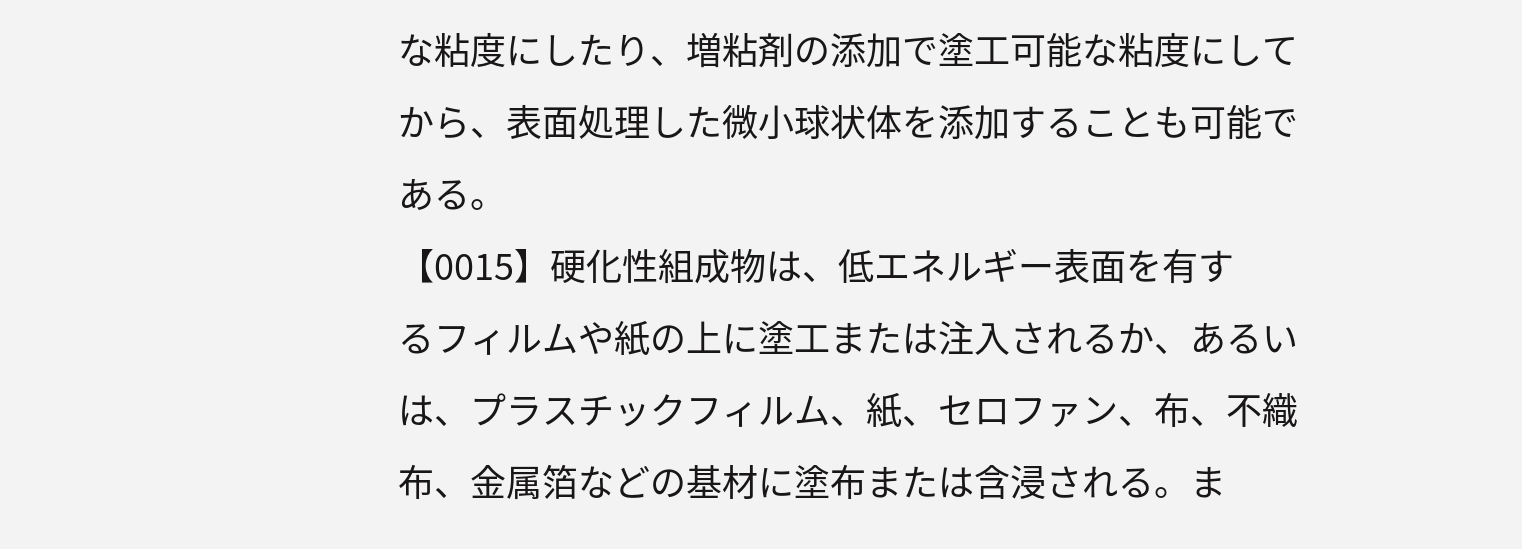な粘度にしたり、増粘剤の添加で塗工可能な粘度にして
から、表面処理した微小球状体を添加することも可能で
ある。
【0015】硬化性組成物は、低エネルギー表面を有す
るフィルムや紙の上に塗工または注入されるか、あるい
は、プラスチックフィルム、紙、セロファン、布、不織
布、金属箔などの基材に塗布または含浸される。ま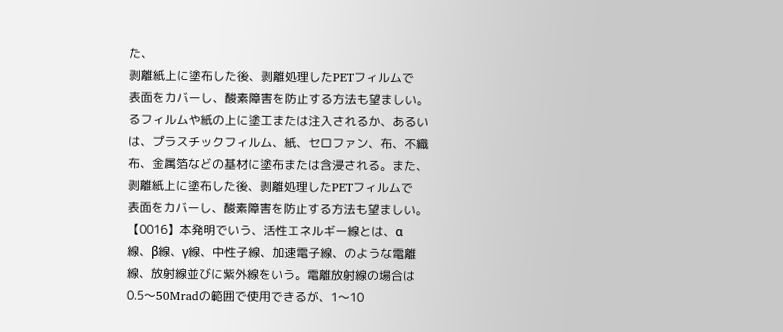た、
剥離紙上に塗布した後、剥離処理したPETフィルムで
表面をカバーし、酸素障害を防止する方法も望ましい。
るフィルムや紙の上に塗工または注入されるか、あるい
は、プラスチックフィルム、紙、セロファン、布、不織
布、金属箔などの基材に塗布または含浸される。また、
剥離紙上に塗布した後、剥離処理したPETフィルムで
表面をカバーし、酸素障害を防止する方法も望ましい。
【0016】本発明でいう、活性エネルギー線とは、α
線、β線、γ線、中性子線、加速電子線、のような電離
線、放射線並びに紫外線をいう。電離放射線の場合は
0.5〜50Mradの範囲で使用できるが、1〜10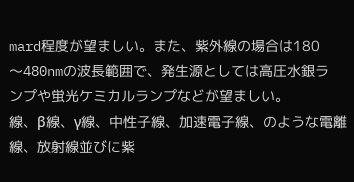mard程度が望ましい。また、紫外線の場合は180
〜480nmの波長範囲で、発生源としては高圧水銀ラ
ンプや蛍光ケミカルランプなどが望ましい。
線、β線、γ線、中性子線、加速電子線、のような電離
線、放射線並びに紫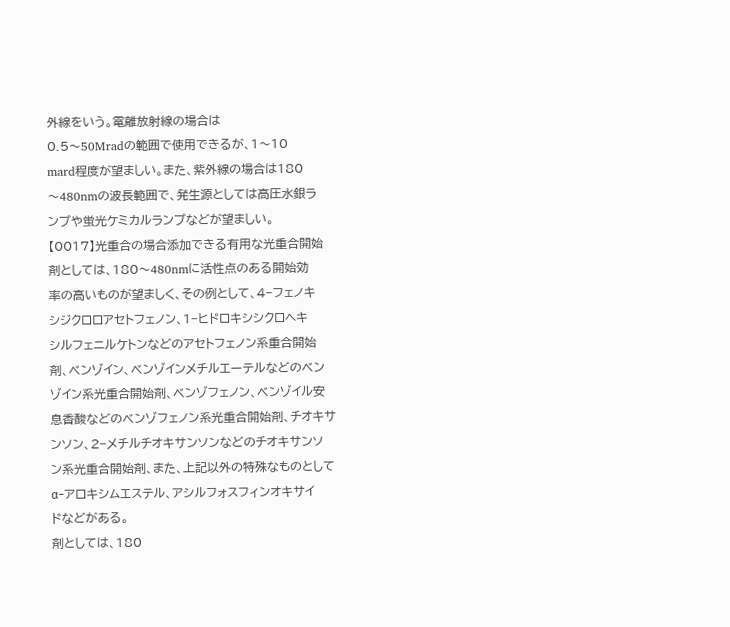外線をいう。電離放射線の場合は
0.5〜50Mradの範囲で使用できるが、1〜10
mard程度が望ましい。また、紫外線の場合は180
〜480nmの波長範囲で、発生源としては高圧水銀ラ
ンプや蛍光ケミカルランプなどが望ましい。
【0017】光重合の場合添加できる有用な光重合開始
剤としては、180〜480nmに活性点のある開始効
率の高いものが望ましく、その例として、4−フェノキ
シジクロロアセトフェノン、1−ヒドロキシシクロヘキ
シルフェニルケトンなどのアセトフェノン系重合開始
剤、ベンゾイン、ベンゾインメチルエーテルなどのベン
ゾイン系光重合開始剤、ベンゾフェノン、ベンゾイル安
息香酸などのベンゾフェノン系光重合開始剤、チオキサ
ンソン、2−メチルチオキサンソンなどのチオキサンソ
ン系光重合開始剤、また、上記以外の特殊なものとして
α−アロキシムエステル、アシルフォスフィンオキサイ
ドなどがある。
剤としては、180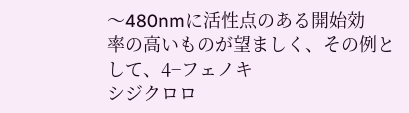〜480nmに活性点のある開始効
率の高いものが望ましく、その例として、4−フェノキ
シジクロロ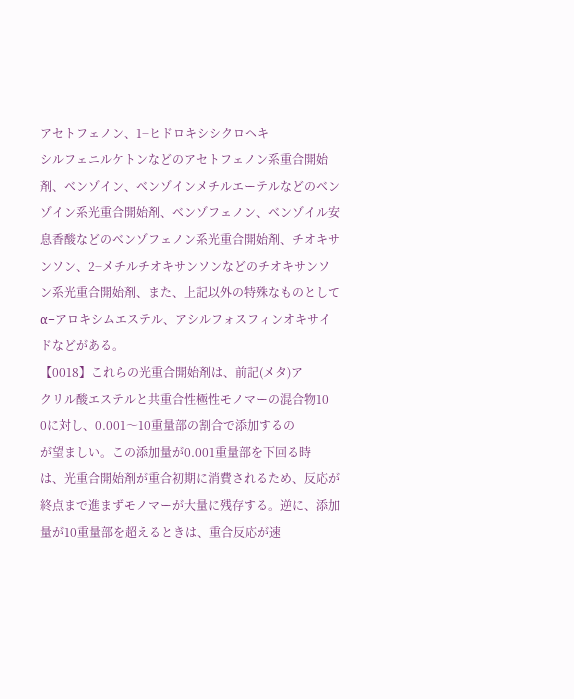アセトフェノン、1−ヒドロキシシクロヘキ
シルフェニルケトンなどのアセトフェノン系重合開始
剤、ベンゾイン、ベンゾインメチルエーテルなどのベン
ゾイン系光重合開始剤、ベンゾフェノン、ベンゾイル安
息香酸などのベンゾフェノン系光重合開始剤、チオキサ
ンソン、2−メチルチオキサンソンなどのチオキサンソ
ン系光重合開始剤、また、上記以外の特殊なものとして
α−アロキシムエステル、アシルフォスフィンオキサイ
ドなどがある。
【0018】これらの光重合開始剤は、前記(メタ)ア
クリル酸エステルと共重合性極性モノマーの混合物10
0に対し、0.001〜10重量部の割合で添加するの
が望ましい。この添加量が0.001重量部を下回る時
は、光重合開始剤が重合初期に消費されるため、反応が
終点まで進まずモノマーが大量に残存する。逆に、添加
量が10重量部を超えるときは、重合反応が速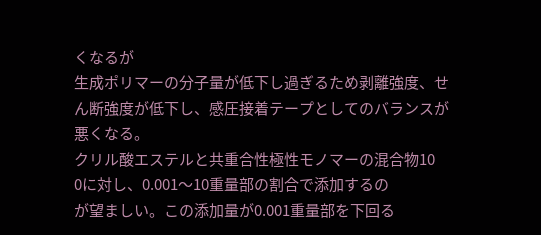くなるが
生成ポリマーの分子量が低下し過ぎるため剥離強度、せ
ん断強度が低下し、感圧接着テープとしてのバランスが
悪くなる。
クリル酸エステルと共重合性極性モノマーの混合物10
0に対し、0.001〜10重量部の割合で添加するの
が望ましい。この添加量が0.001重量部を下回る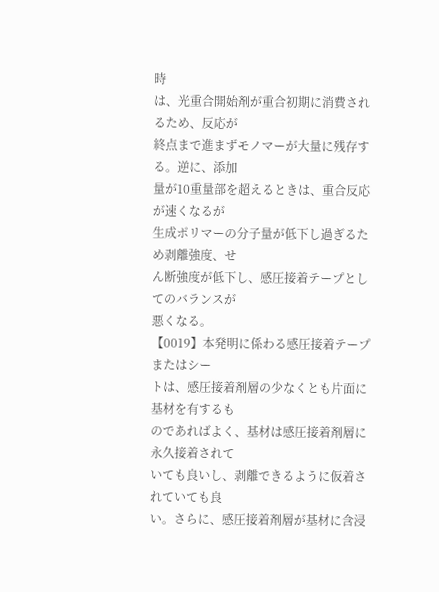時
は、光重合開始剤が重合初期に消費されるため、反応が
終点まで進まずモノマーが大量に残存する。逆に、添加
量が10重量部を超えるときは、重合反応が速くなるが
生成ポリマーの分子量が低下し過ぎるため剥離強度、せ
ん断強度が低下し、感圧接着テープとしてのバランスが
悪くなる。
【0019】本発明に係わる感圧接着テープまたはシー
トは、感圧接着剤層の少なくとも片面に基材を有するも
のであればよく、基材は感圧接着剤層に永久接着されて
いても良いし、剥離できるように仮着されていても良
い。さらに、感圧接着剤層が基材に含浸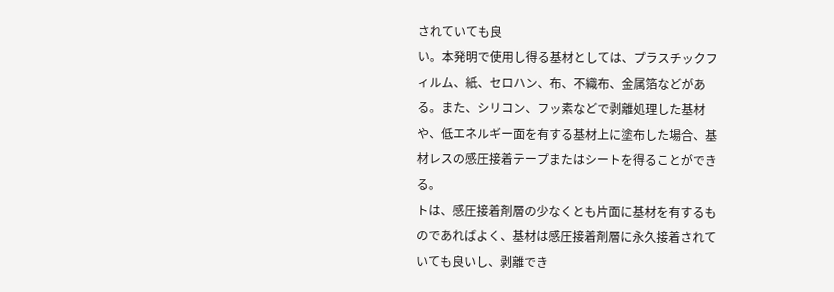されていても良
い。本発明で使用し得る基材としては、プラスチックフ
ィルム、紙、セロハン、布、不織布、金属箔などがあ
る。また、シリコン、フッ素などで剥離処理した基材
や、低エネルギー面を有する基材上に塗布した場合、基
材レスの感圧接着テープまたはシートを得ることができ
る。
トは、感圧接着剤層の少なくとも片面に基材を有するも
のであればよく、基材は感圧接着剤層に永久接着されて
いても良いし、剥離でき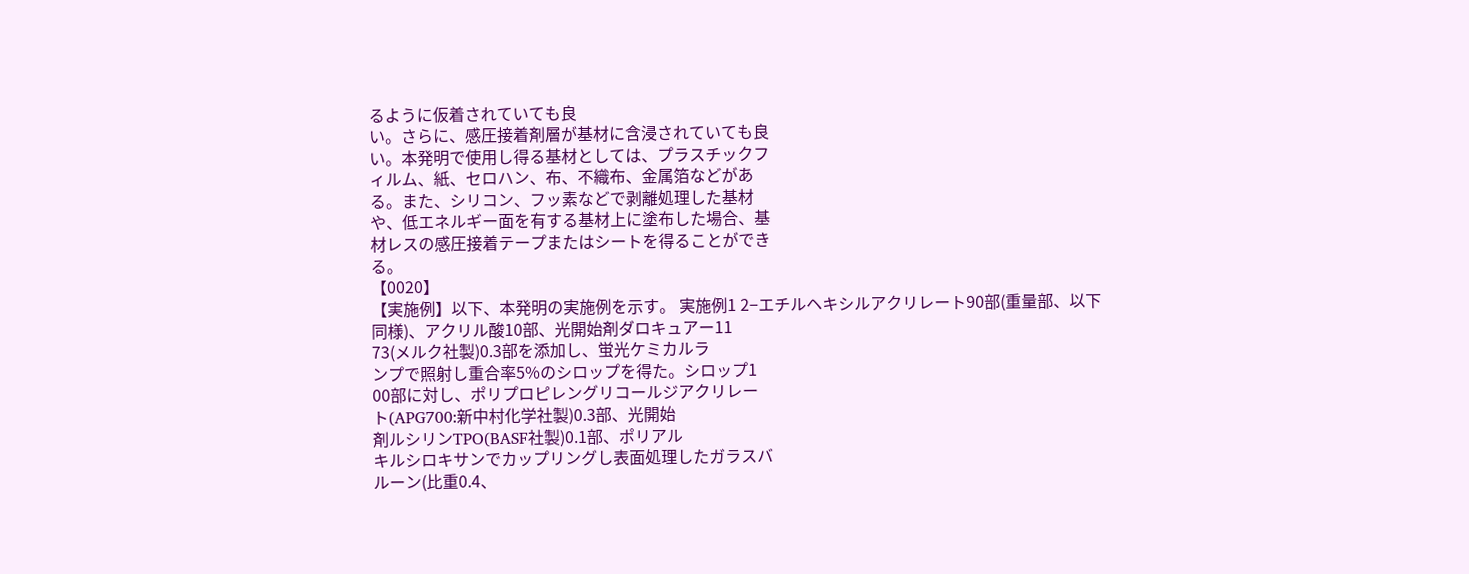るように仮着されていても良
い。さらに、感圧接着剤層が基材に含浸されていても良
い。本発明で使用し得る基材としては、プラスチックフ
ィルム、紙、セロハン、布、不織布、金属箔などがあ
る。また、シリコン、フッ素などで剥離処理した基材
や、低エネルギー面を有する基材上に塗布した場合、基
材レスの感圧接着テープまたはシートを得ることができ
る。
【0020】
【実施例】以下、本発明の実施例を示す。 実施例1 2−エチルヘキシルアクリレート90部(重量部、以下
同様)、アクリル酸10部、光開始剤ダロキュアー11
73(メルク社製)0.3部を添加し、蛍光ケミカルラ
ンプで照射し重合率5%のシロップを得た。シロップ1
00部に対し、ポリプロピレングリコールジアクリレー
ト(APG700:新中村化学社製)0.3部、光開始
剤ルシリンTPO(BASF社製)0.1部、ポリアル
キルシロキサンでカップリングし表面処理したガラスバ
ルーン(比重0.4、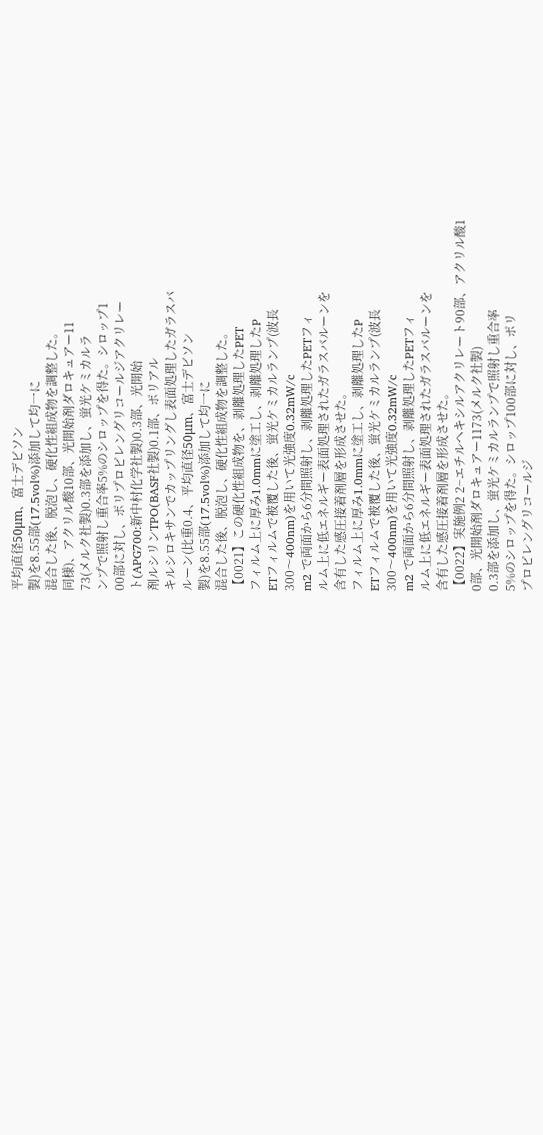平均直径50μm、富士デビソン
製)を8.55部(17.5vol%)添加して均一に
混合した後、脱泡し、硬化性組成物を調整した。
同様)、アクリル酸10部、光開始剤ダロキュアー11
73(メルク社製)0.3部を添加し、蛍光ケミカルラ
ンプで照射し重合率5%のシロップを得た。シロップ1
00部に対し、ポリプロピレングリコールジアクリレー
ト(APG700:新中村化学社製)0.3部、光開始
剤ルシリンTPO(BASF社製)0.1部、ポリアル
キルシロキサンでカップリングし表面処理したガラスバ
ルーン(比重0.4、平均直径50μm、富士デビソン
製)を8.55部(17.5vol%)添加して均一に
混合した後、脱泡し、硬化性組成物を調整した。
【0021】この硬化性組成物を、剥離処理したPET
フィルム上に厚み1.0mmに塗工し、剥離処理したP
ETフィルムで被覆した後、蛍光ケミカルランプ(波長
300〜400nm)を用いて光強度0.32mW/c
m2 で両面から6分間照射し、剥離処理したPETフィ
ルム上に低エネルギー表面処理されたガラスバルーンを
含有した感圧接着剤層を形成させた。
フィルム上に厚み1.0mmに塗工し、剥離処理したP
ETフィルムで被覆した後、蛍光ケミカルランプ(波長
300〜400nm)を用いて光強度0.32mW/c
m2 で両面から6分間照射し、剥離処理したPETフィ
ルム上に低エネルギー表面処理されたガラスバルーンを
含有した感圧接着剤層を形成させた。
【0022】実施例2 2−エチルヘキシルアクリレート90部、アクリル酸1
0部、光開始剤ダロキュアー1173(メルク社製)
0.3部を添加し、蛍光ケミカルランプで照射し重合率
5%のシロップを得た。シロップ100部に対し、ポリ
プロピレングリコールジ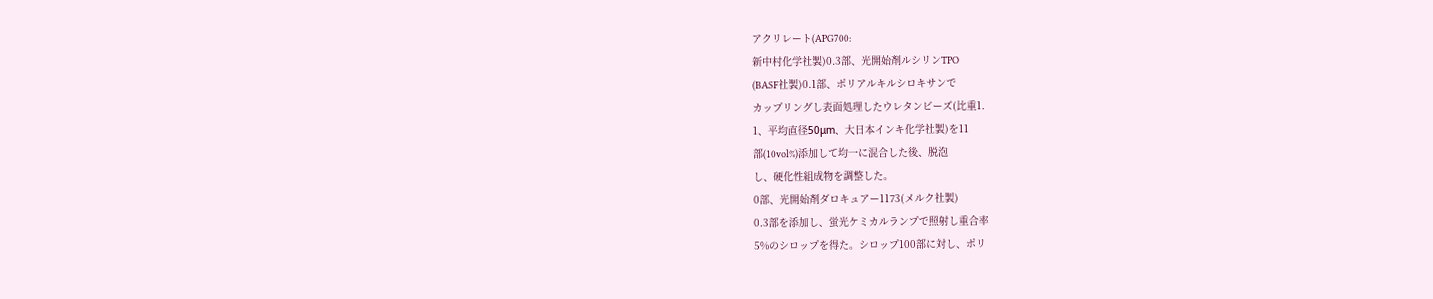アクリレート(APG700:
新中村化学社製)0.3部、光開始剤ルシリンTPO
(BASF社製)0.1部、ポリアルキルシロキサンで
カップリングし表面処理したウレタンビーズ(比重1.
1、平均直径50μm、大日本インキ化学社製)を11
部(10vol%)添加して均一に混合した後、脱泡
し、硬化性組成物を調整した。
0部、光開始剤ダロキュアー1173(メルク社製)
0.3部を添加し、蛍光ケミカルランプで照射し重合率
5%のシロップを得た。シロップ100部に対し、ポリ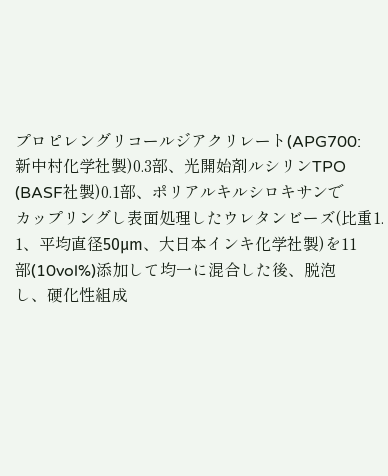プロピレングリコールジアクリレート(APG700:
新中村化学社製)0.3部、光開始剤ルシリンTPO
(BASF社製)0.1部、ポリアルキルシロキサンで
カップリングし表面処理したウレタンビーズ(比重1.
1、平均直径50μm、大日本インキ化学社製)を11
部(10vol%)添加して均一に混合した後、脱泡
し、硬化性組成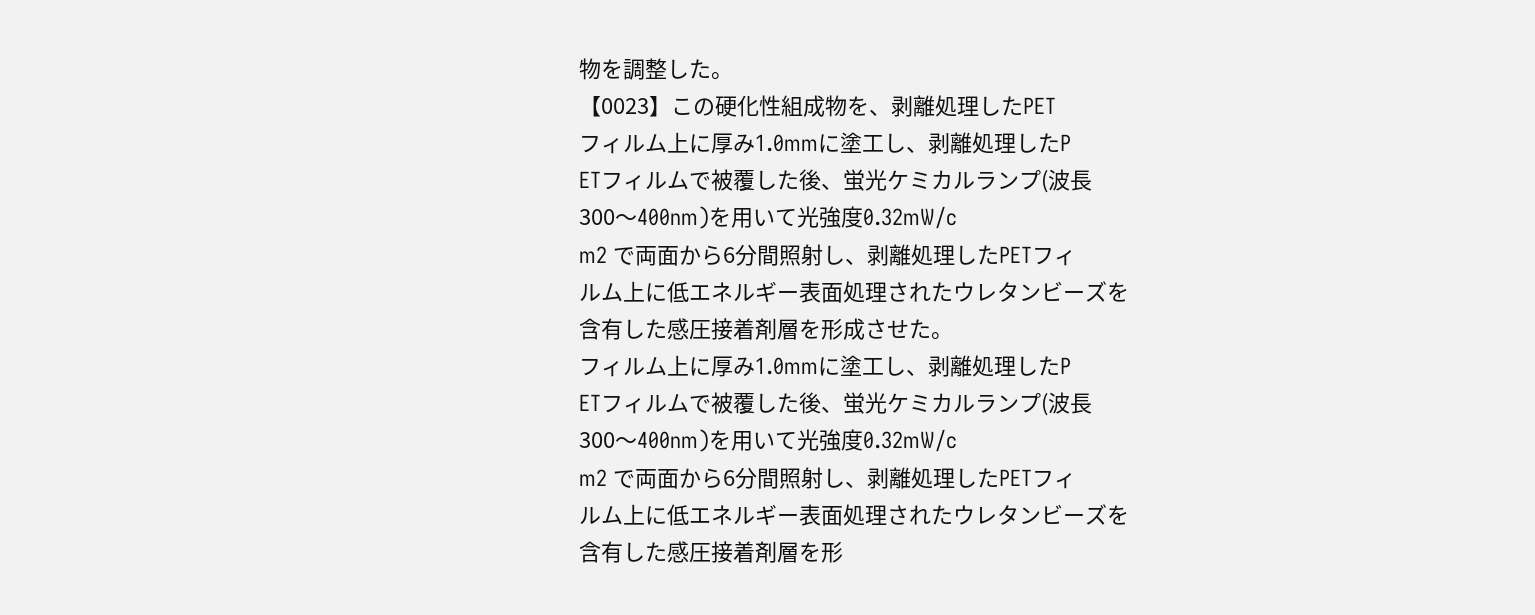物を調整した。
【0023】この硬化性組成物を、剥離処理したPET
フィルム上に厚み1.0mmに塗工し、剥離処理したP
ETフィルムで被覆した後、蛍光ケミカルランプ(波長
300〜400nm)を用いて光強度0.32mW/c
m2 で両面から6分間照射し、剥離処理したPETフィ
ルム上に低エネルギー表面処理されたウレタンビーズを
含有した感圧接着剤層を形成させた。
フィルム上に厚み1.0mmに塗工し、剥離処理したP
ETフィルムで被覆した後、蛍光ケミカルランプ(波長
300〜400nm)を用いて光強度0.32mW/c
m2 で両面から6分間照射し、剥離処理したPETフィ
ルム上に低エネルギー表面処理されたウレタンビーズを
含有した感圧接着剤層を形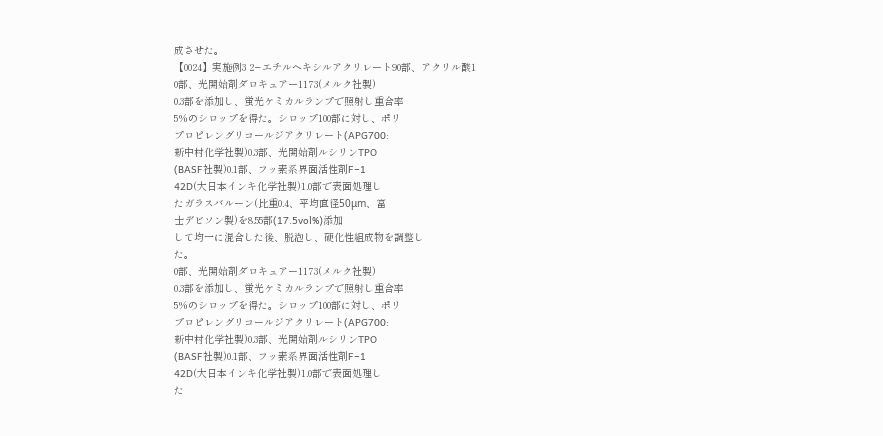成させた。
【0024】実施例3 2−エチルヘキシルアクリレート90部、アクリル酸1
0部、光開始剤ダロキュアー1173(メルク社製)
0.3部を添加し、蛍光ケミカルランプで照射し重合率
5%のシロップを得た。シロップ100部に対し、ポリ
プロピレングリコールジアクリレート(APG700:
新中村化学社製)0.3部、光開始剤ルシリンTPO
(BASF社製)0.1部、フッ素系界面活性剤F−1
42D(大日本インキ化学社製)1.0部で表面処理し
たガラスバルーン(比重0.4、平均直径50μm、富
士デビソン製)を8.55部(17.5vol%)添加
して均一に混合した後、脱泡し、硬化性組成物を調整し
た。
0部、光開始剤ダロキュアー1173(メルク社製)
0.3部を添加し、蛍光ケミカルランプで照射し重合率
5%のシロップを得た。シロップ100部に対し、ポリ
プロピレングリコールジアクリレート(APG700:
新中村化学社製)0.3部、光開始剤ルシリンTPO
(BASF社製)0.1部、フッ素系界面活性剤F−1
42D(大日本インキ化学社製)1.0部で表面処理し
た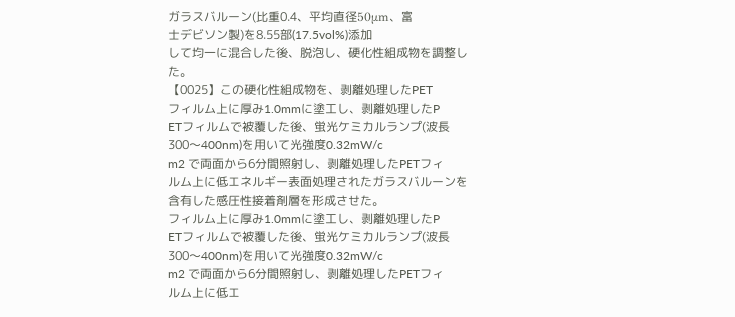ガラスバルーン(比重0.4、平均直径50μm、富
士デビソン製)を8.55部(17.5vol%)添加
して均一に混合した後、脱泡し、硬化性組成物を調整し
た。
【0025】この硬化性組成物を、剥離処理したPET
フィルム上に厚み1.0mmに塗工し、剥離処理したP
ETフィルムで被覆した後、蛍光ケミカルランプ(波長
300〜400nm)を用いて光強度0.32mW/c
m2 で両面から6分間照射し、剥離処理したPETフィ
ルム上に低エネルギー表面処理されたガラスバルーンを
含有した感圧性接着剤層を形成させた。
フィルム上に厚み1.0mmに塗工し、剥離処理したP
ETフィルムで被覆した後、蛍光ケミカルランプ(波長
300〜400nm)を用いて光強度0.32mW/c
m2 で両面から6分間照射し、剥離処理したPETフィ
ルム上に低エ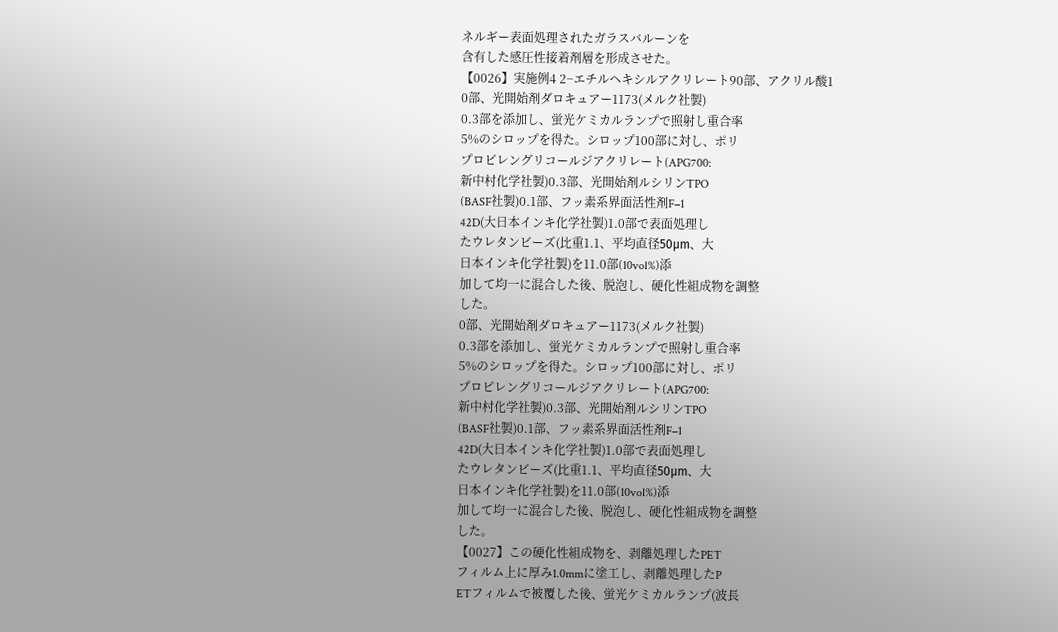ネルギー表面処理されたガラスバルーンを
含有した感圧性接着剤層を形成させた。
【0026】実施例4 2−エチルヘキシルアクリレート90部、アクリル酸1
0部、光開始剤ダロキュアー1173(メルク社製)
0.3部を添加し、蛍光ケミカルランプで照射し重合率
5%のシロップを得た。シロップ100部に対し、ポリ
プロピレングリコールジアクリレート(APG700:
新中村化学社製)0.3部、光開始剤ルシリンTPO
(BASF社製)0.1部、フッ素系界面活性剤F−1
42D(大日本インキ化学社製)1.0部で表面処理し
たウレタンビーズ(比重1.1、平均直径50μm、大
日本インキ化学社製)を11.0部(10vol%)添
加して均一に混合した後、脱泡し、硬化性組成物を調整
した。
0部、光開始剤ダロキュアー1173(メルク社製)
0.3部を添加し、蛍光ケミカルランプで照射し重合率
5%のシロップを得た。シロップ100部に対し、ポリ
プロピレングリコールジアクリレート(APG700:
新中村化学社製)0.3部、光開始剤ルシリンTPO
(BASF社製)0.1部、フッ素系界面活性剤F−1
42D(大日本インキ化学社製)1.0部で表面処理し
たウレタンビーズ(比重1.1、平均直径50μm、大
日本インキ化学社製)を11.0部(10vol%)添
加して均一に混合した後、脱泡し、硬化性組成物を調整
した。
【0027】この硬化性組成物を、剥離処理したPET
フィルム上に厚み1.0mmに塗工し、剥離処理したP
ETフィルムで被覆した後、蛍光ケミカルランプ(波長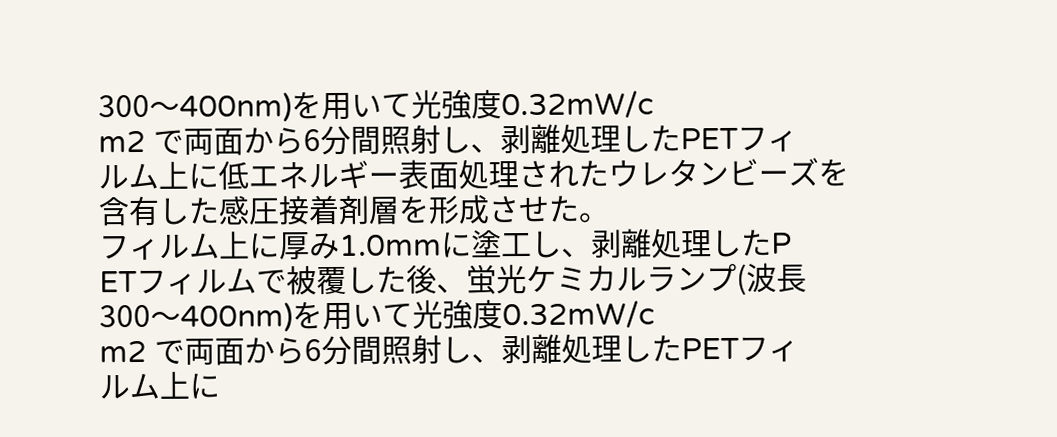300〜400nm)を用いて光強度0.32mW/c
m2 で両面から6分間照射し、剥離処理したPETフィ
ルム上に低エネルギー表面処理されたウレタンビーズを
含有した感圧接着剤層を形成させた。
フィルム上に厚み1.0mmに塗工し、剥離処理したP
ETフィルムで被覆した後、蛍光ケミカルランプ(波長
300〜400nm)を用いて光強度0.32mW/c
m2 で両面から6分間照射し、剥離処理したPETフィ
ルム上に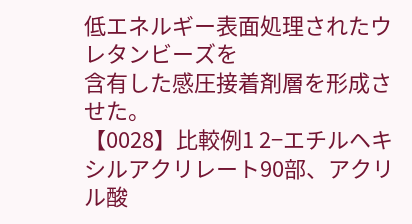低エネルギー表面処理されたウレタンビーズを
含有した感圧接着剤層を形成させた。
【0028】比較例1 2−エチルヘキシルアクリレート90部、アクリル酸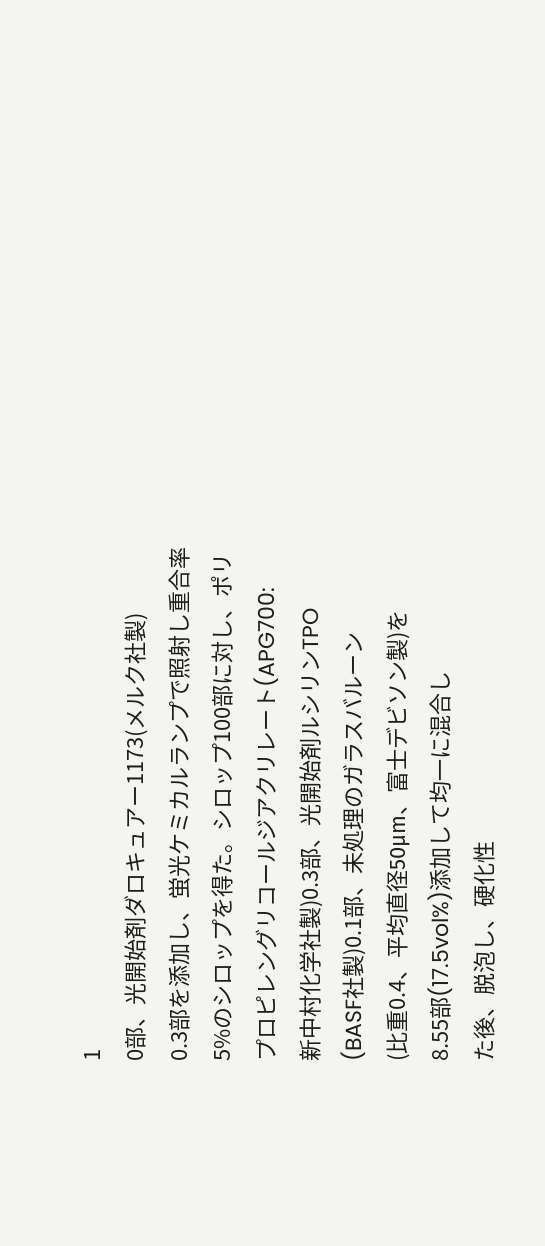1
0部、光開始剤ダロキュアー1173(メルク社製)
0.3部を添加し、蛍光ケミカルランプで照射し重合率
5%のシロップを得た。シロップ100部に対し、ポリ
プロピレングリコールジアクリレート(APG700:
新中村化学社製)0.3部、光開始剤ルシリンTPO
(BASF社製)0.1部、未処理のガラスバルーン
(比重0.4、平均直径50μm、富士デビソン製)を
8.55部(17.5vol%)添加して均一に混合し
た後、脱泡し、硬化性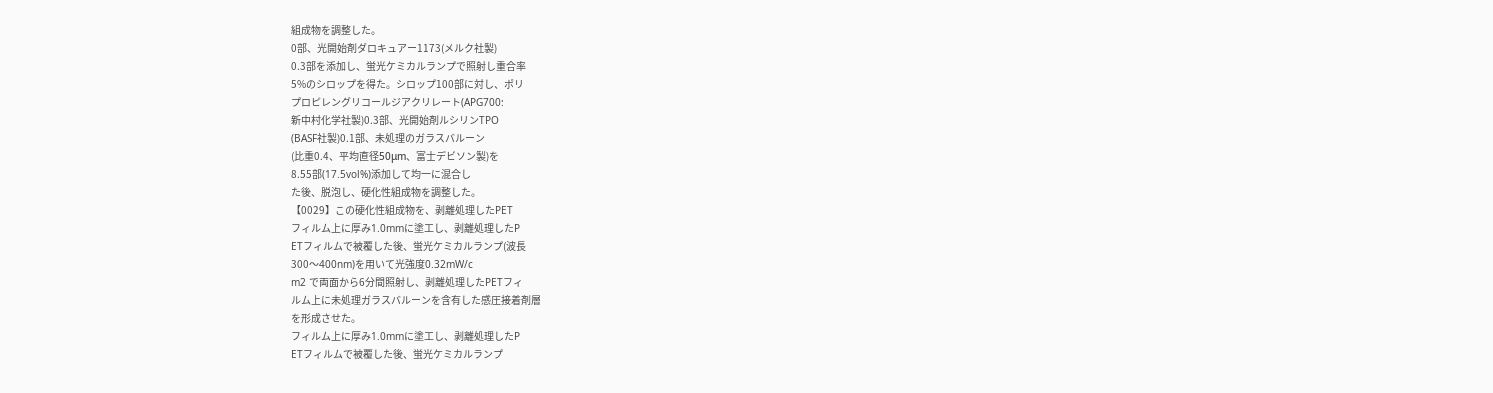組成物を調整した。
0部、光開始剤ダロキュアー1173(メルク社製)
0.3部を添加し、蛍光ケミカルランプで照射し重合率
5%のシロップを得た。シロップ100部に対し、ポリ
プロピレングリコールジアクリレート(APG700:
新中村化学社製)0.3部、光開始剤ルシリンTPO
(BASF社製)0.1部、未処理のガラスバルーン
(比重0.4、平均直径50μm、富士デビソン製)を
8.55部(17.5vol%)添加して均一に混合し
た後、脱泡し、硬化性組成物を調整した。
【0029】この硬化性組成物を、剥離処理したPET
フィルム上に厚み1.0mmに塗工し、剥離処理したP
ETフィルムで被覆した後、蛍光ケミカルランプ(波長
300〜400nm)を用いて光強度0.32mW/c
m2 で両面から6分間照射し、剥離処理したPETフィ
ルム上に未処理ガラスバルーンを含有した感圧接着剤層
を形成させた。
フィルム上に厚み1.0mmに塗工し、剥離処理したP
ETフィルムで被覆した後、蛍光ケミカルランプ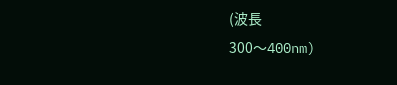(波長
300〜400nm)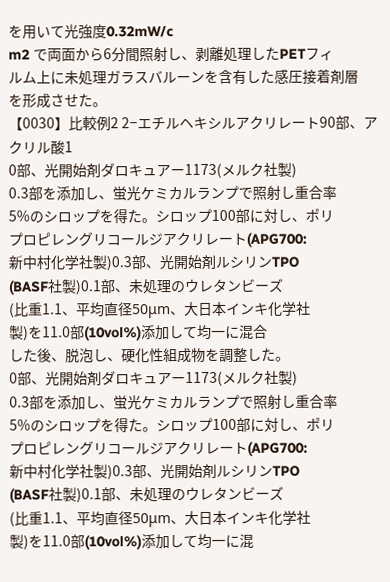を用いて光強度0.32mW/c
m2 で両面から6分間照射し、剥離処理したPETフィ
ルム上に未処理ガラスバルーンを含有した感圧接着剤層
を形成させた。
【0030】比較例2 2−エチルヘキシルアクリレート90部、アクリル酸1
0部、光開始剤ダロキュアー1173(メルク社製)
0.3部を添加し、蛍光ケミカルランプで照射し重合率
5%のシロップを得た。シロップ100部に対し、ポリ
プロピレングリコールジアクリレート(APG700:
新中村化学社製)0.3部、光開始剤ルシリンTPO
(BASF社製)0.1部、未処理のウレタンビーズ
(比重1.1、平均直径50μm、大日本インキ化学社
製)を11.0部(10vol%)添加して均一に混合
した後、脱泡し、硬化性組成物を調整した。
0部、光開始剤ダロキュアー1173(メルク社製)
0.3部を添加し、蛍光ケミカルランプで照射し重合率
5%のシロップを得た。シロップ100部に対し、ポリ
プロピレングリコールジアクリレート(APG700:
新中村化学社製)0.3部、光開始剤ルシリンTPO
(BASF社製)0.1部、未処理のウレタンビーズ
(比重1.1、平均直径50μm、大日本インキ化学社
製)を11.0部(10vol%)添加して均一に混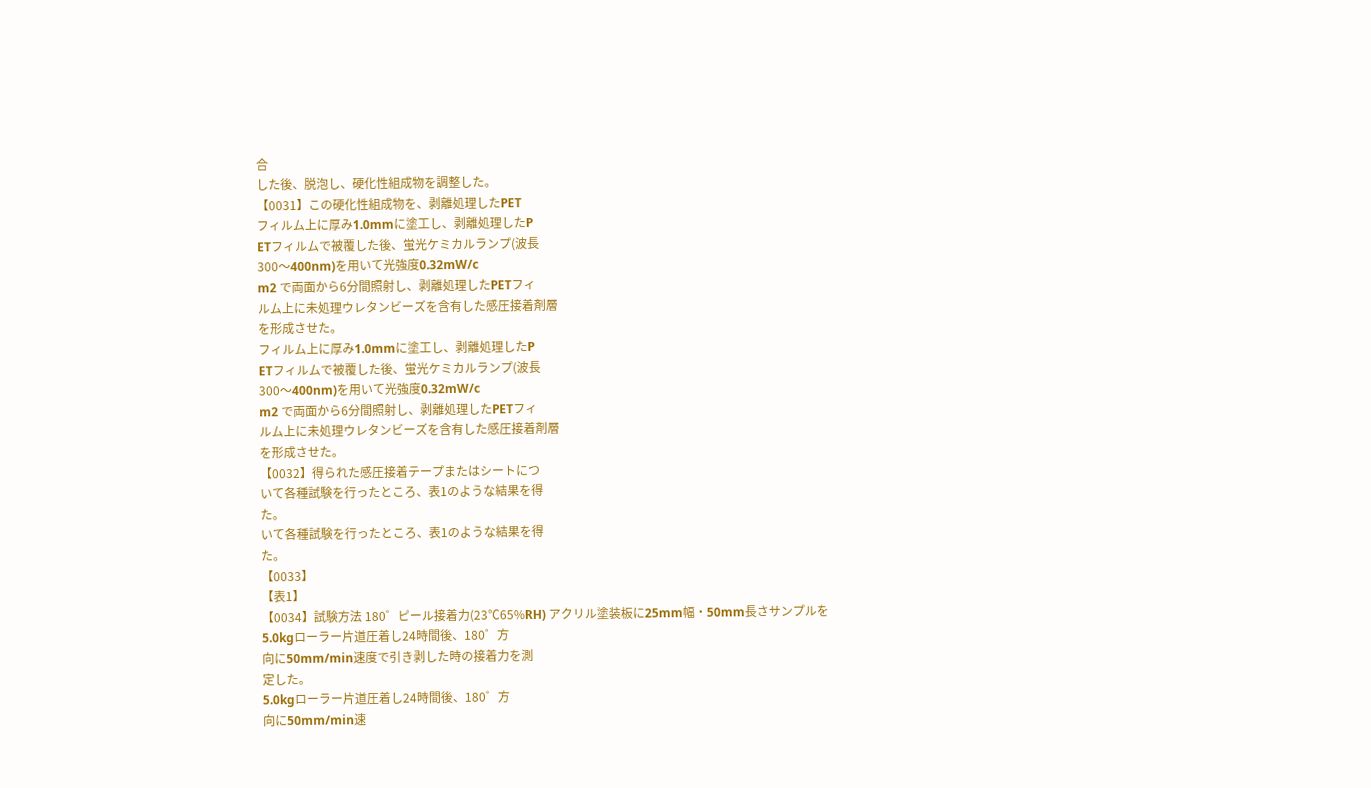合
した後、脱泡し、硬化性組成物を調整した。
【0031】この硬化性組成物を、剥離処理したPET
フィルム上に厚み1.0mmに塗工し、剥離処理したP
ETフィルムで被覆した後、蛍光ケミカルランプ(波長
300〜400nm)を用いて光強度0.32mW/c
m2 で両面から6分間照射し、剥離処理したPETフィ
ルム上に未処理ウレタンビーズを含有した感圧接着剤層
を形成させた。
フィルム上に厚み1.0mmに塗工し、剥離処理したP
ETフィルムで被覆した後、蛍光ケミカルランプ(波長
300〜400nm)を用いて光強度0.32mW/c
m2 で両面から6分間照射し、剥離処理したPETフィ
ルム上に未処理ウレタンビーズを含有した感圧接着剤層
を形成させた。
【0032】得られた感圧接着テープまたはシートにつ
いて各種試験を行ったところ、表1のような結果を得
た。
いて各種試験を行ったところ、表1のような結果を得
た。
【0033】
【表1】
【0034】試験方法 180゜ピール接着力(23℃65%RH) アクリル塗装板に25mm幅・50mm長さサンプルを
5.0kgローラー片道圧着し24時間後、180゜方
向に50mm/min速度で引き剥した時の接着力を測
定した。
5.0kgローラー片道圧着し24時間後、180゜方
向に50mm/min速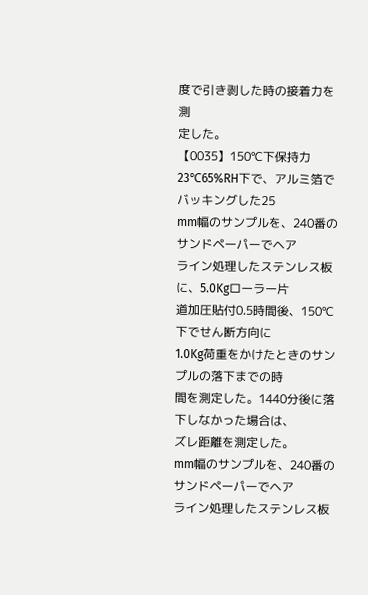度で引き剥した時の接着力を測
定した。
【0035】150℃下保持力 23℃65%RH下で、アルミ箔でバッキングした25
mm幅のサンプルを、240番のサンドペーパーでヘア
ライン処理したステンレス板に、5.0Kgローラー片
道加圧貼付0.5時間後、150℃下でせん断方向に
1.0Kg荷重をかけたときのサンプルの落下までの時
間を測定した。1440分後に落下しなかった場合は、
ズレ距離を測定した。
mm幅のサンプルを、240番のサンドペーパーでヘア
ライン処理したステンレス板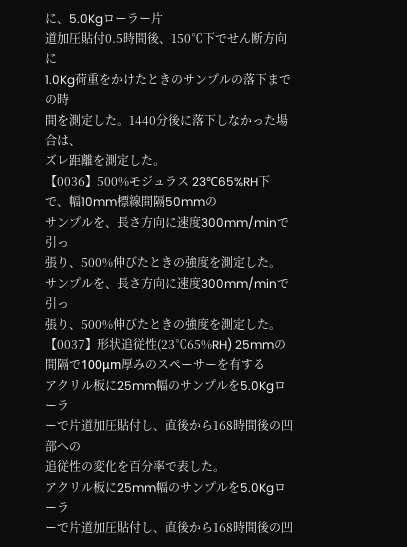に、5.0Kgローラー片
道加圧貼付0.5時間後、150℃下でせん断方向に
1.0Kg荷重をかけたときのサンプルの落下までの時
間を測定した。1440分後に落下しなかった場合は、
ズレ距離を測定した。
【0036】500%モジュラス 23℃65%RH下で、幅10mm標線間隔50mmの
サンプルを、長さ方向に速度300mm/minで引っ
張り、500%伸びたときの強度を測定した。
サンプルを、長さ方向に速度300mm/minで引っ
張り、500%伸びたときの強度を測定した。
【0037】形状追従性(23℃65%RH) 25mmの間隔で100μm厚みのスペーサーを有する
アクリル板に25mm幅のサンプルを5.0Kgローラ
ーで片道加圧貼付し、直後から168時間後の凹部への
追従性の変化を百分率で表した。
アクリル板に25mm幅のサンプルを5.0Kgローラ
ーで片道加圧貼付し、直後から168時間後の凹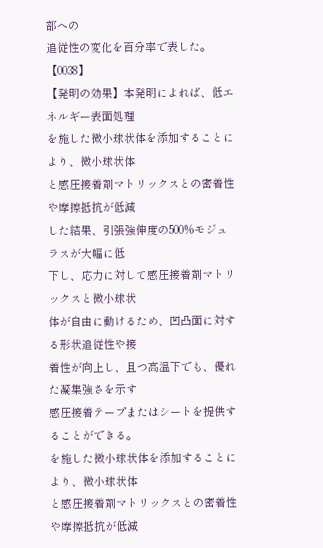部への
追従性の変化を百分率で表した。
【0038】
【発明の効果】本発明によれば、低エネルギー表面処理
を施した微小球状体を添加することにより、微小球状体
と感圧接着剤マトリックスとの密着性や摩擦抵抗が低減
した結果、引張強伸度の500%モジュラスが大幅に低
下し、応力に対して感圧接着剤マトリックスと微小球状
体が自由に動けるため、凹凸面に対する形状追従性や接
着性が向上し、且つ高温下でも、優れた凝集強さを示す
感圧接着テープまたはシートを提供することができる。
を施した微小球状体を添加することにより、微小球状体
と感圧接着剤マトリックスとの密着性や摩擦抵抗が低減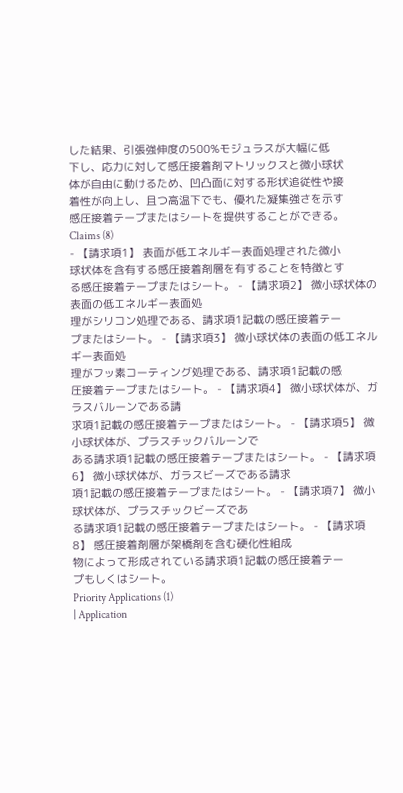した結果、引張強伸度の500%モジュラスが大幅に低
下し、応力に対して感圧接着剤マトリックスと微小球状
体が自由に動けるため、凹凸面に対する形状追従性や接
着性が向上し、且つ高温下でも、優れた凝集強さを示す
感圧接着テープまたはシートを提供することができる。
Claims (8)
- 【請求項1】 表面が低エネルギー表面処理された微小
球状体を含有する感圧接着剤層を有することを特徴とす
る感圧接着テープまたはシート。 - 【請求項2】 微小球状体の表面の低エネルギー表面処
理がシリコン処理である、請求項1記載の感圧接着テー
プまたはシート。 - 【請求項3】 微小球状体の表面の低エネルギー表面処
理がフッ素コーティング処理である、請求項1記載の感
圧接着テープまたはシート。 - 【請求項4】 微小球状体が、ガラスバルーンである請
求項1記載の感圧接着テープまたはシート。 - 【請求項5】 微小球状体が、プラスチックバルーンで
ある請求項1記載の感圧接着テープまたはシート。 - 【請求項6】 微小球状体が、ガラスビーズである請求
項1記載の感圧接着テープまたはシート。 - 【請求項7】 微小球状体が、プラスチックビーズであ
る請求項1記載の感圧接着テープまたはシート。 - 【請求項8】 感圧接着剤層が架橋剤を含む硬化性組成
物によって形成されている請求項1記載の感圧接着テー
プもしくはシート。
Priority Applications (1)
| Application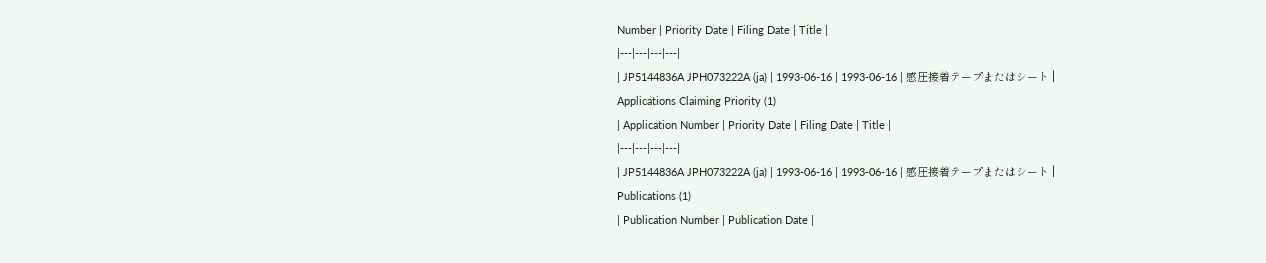Number | Priority Date | Filing Date | Title |
|---|---|---|---|
| JP5144836A JPH073222A (ja) | 1993-06-16 | 1993-06-16 | 感圧接着テープまたはシート |
Applications Claiming Priority (1)
| Application Number | Priority Date | Filing Date | Title |
|---|---|---|---|
| JP5144836A JPH073222A (ja) | 1993-06-16 | 1993-06-16 | 感圧接着テープまたはシート |
Publications (1)
| Publication Number | Publication Date |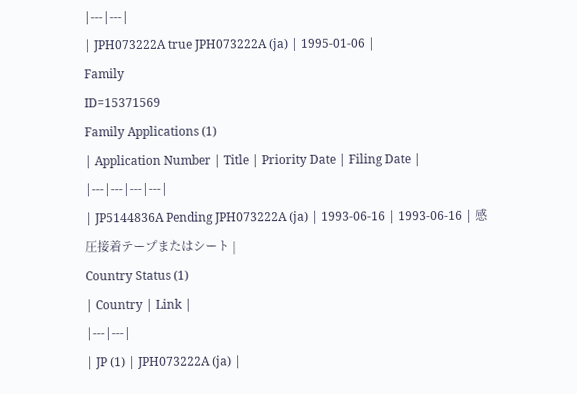|---|---|
| JPH073222A true JPH073222A (ja) | 1995-01-06 |
Family
ID=15371569
Family Applications (1)
| Application Number | Title | Priority Date | Filing Date |
|---|---|---|---|
| JP5144836A Pending JPH073222A (ja) | 1993-06-16 | 1993-06-16 | 感圧接着テープまたはシート |
Country Status (1)
| Country | Link |
|---|---|
| JP (1) | JPH073222A (ja) |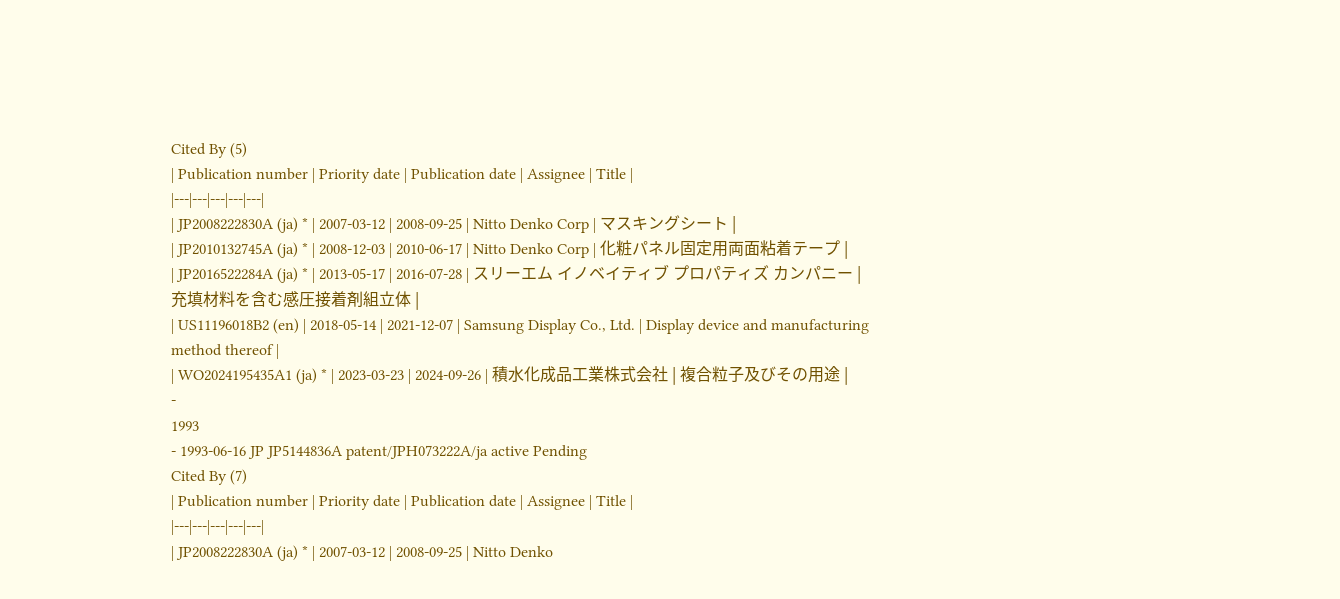Cited By (5)
| Publication number | Priority date | Publication date | Assignee | Title |
|---|---|---|---|---|
| JP2008222830A (ja) * | 2007-03-12 | 2008-09-25 | Nitto Denko Corp | マスキングシート |
| JP2010132745A (ja) * | 2008-12-03 | 2010-06-17 | Nitto Denko Corp | 化粧パネル固定用両面粘着テープ |
| JP2016522284A (ja) * | 2013-05-17 | 2016-07-28 | スリーエム イノベイティブ プロパティズ カンパニー | 充填材料を含む感圧接着剤組立体 |
| US11196018B2 (en) | 2018-05-14 | 2021-12-07 | Samsung Display Co., Ltd. | Display device and manufacturing method thereof |
| WO2024195435A1 (ja) * | 2023-03-23 | 2024-09-26 | 積水化成品工業株式会社 | 複合粒子及びその用途 |
-
1993
- 1993-06-16 JP JP5144836A patent/JPH073222A/ja active Pending
Cited By (7)
| Publication number | Priority date | Publication date | Assignee | Title |
|---|---|---|---|---|
| JP2008222830A (ja) * | 2007-03-12 | 2008-09-25 | Nitto Denko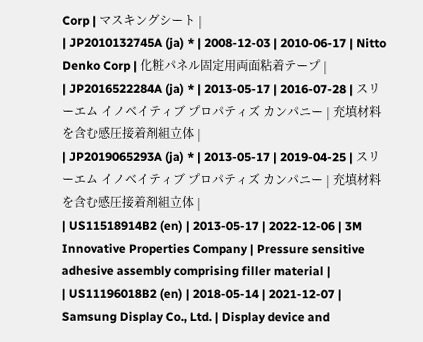Corp | マスキングシート |
| JP2010132745A (ja) * | 2008-12-03 | 2010-06-17 | Nitto Denko Corp | 化粧パネル固定用両面粘着テープ |
| JP2016522284A (ja) * | 2013-05-17 | 2016-07-28 | スリーエム イノベイティブ プロパティズ カンパニー | 充填材料を含む感圧接着剤組立体 |
| JP2019065293A (ja) * | 2013-05-17 | 2019-04-25 | スリーエム イノベイティブ プロパティズ カンパニー | 充填材料を含む感圧接着剤組立体 |
| US11518914B2 (en) | 2013-05-17 | 2022-12-06 | 3M Innovative Properties Company | Pressure sensitive adhesive assembly comprising filler material |
| US11196018B2 (en) | 2018-05-14 | 2021-12-07 | Samsung Display Co., Ltd. | Display device and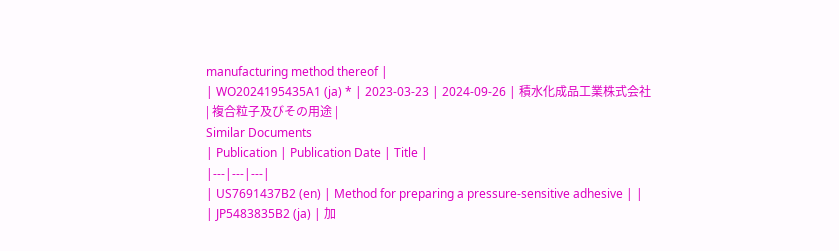manufacturing method thereof |
| WO2024195435A1 (ja) * | 2023-03-23 | 2024-09-26 | 積水化成品工業株式会社 | 複合粒子及びその用途 |
Similar Documents
| Publication | Publication Date | Title |
|---|---|---|
| US7691437B2 (en) | Method for preparing a pressure-sensitive adhesive | |
| JP5483835B2 (ja) | 加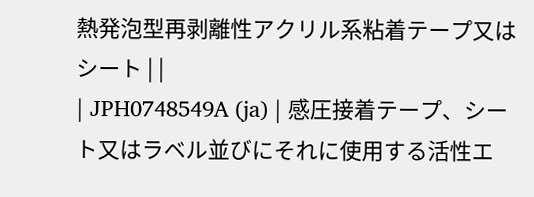熱発泡型再剥離性アクリル系粘着テープ又はシート | |
| JPH0748549A (ja) | 感圧接着テープ、シート又はラベル並びにそれに使用する活性エ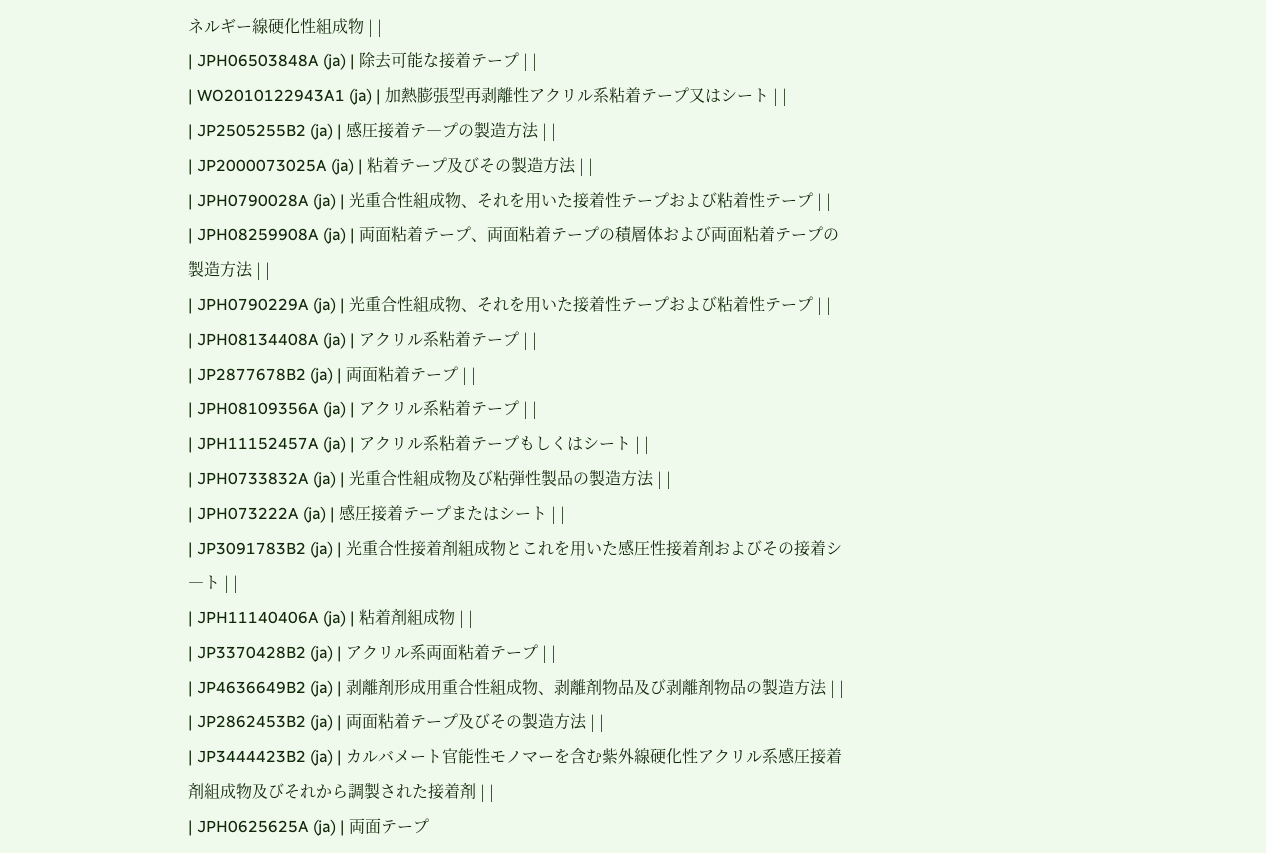ネルギー線硬化性組成物 | |
| JPH06503848A (ja) | 除去可能な接着テープ | |
| WO2010122943A1 (ja) | 加熱膨張型再剥離性アクリル系粘着テープ又はシート | |
| JP2505255B2 (ja) | 感圧接着テ―プの製造方法 | |
| JP2000073025A (ja) | 粘着テープ及びその製造方法 | |
| JPH0790028A (ja) | 光重合性組成物、それを用いた接着性テープおよび粘着性テープ | |
| JPH08259908A (ja) | 両面粘着テープ、両面粘着テープの積層体および両面粘着テープの製造方法 | |
| JPH0790229A (ja) | 光重合性組成物、それを用いた接着性テープおよび粘着性テープ | |
| JPH08134408A (ja) | アクリル系粘着テープ | |
| JP2877678B2 (ja) | 両面粘着テープ | |
| JPH08109356A (ja) | アクリル系粘着テープ | |
| JPH11152457A (ja) | アクリル系粘着テープもしくはシート | |
| JPH0733832A (ja) | 光重合性組成物及び粘弾性製品の製造方法 | |
| JPH073222A (ja) | 感圧接着テープまたはシート | |
| JP3091783B2 (ja) | 光重合性接着剤組成物とこれを用いた感圧性接着剤およびその接着シ―ト | |
| JPH11140406A (ja) | 粘着剤組成物 | |
| JP3370428B2 (ja) | アクリル系両面粘着テープ | |
| JP4636649B2 (ja) | 剥離剤形成用重合性組成物、剥離剤物品及び剥離剤物品の製造方法 | |
| JP2862453B2 (ja) | 両面粘着テープ及びその製造方法 | |
| JP3444423B2 (ja) | カルバメート官能性モノマーを含む紫外線硬化性アクリル系感圧接着剤組成物及びそれから調製された接着剤 | |
| JPH0625625A (ja) | 両面テープ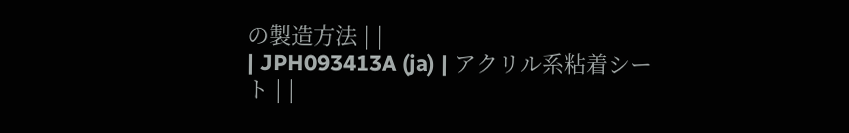の製造方法 | |
| JPH093413A (ja) | アクリル系粘着シート | |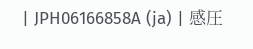| JPH06166858A (ja) | 感圧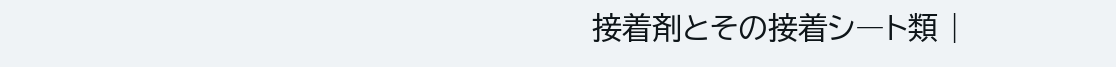接着剤とその接着シ―ト類 |